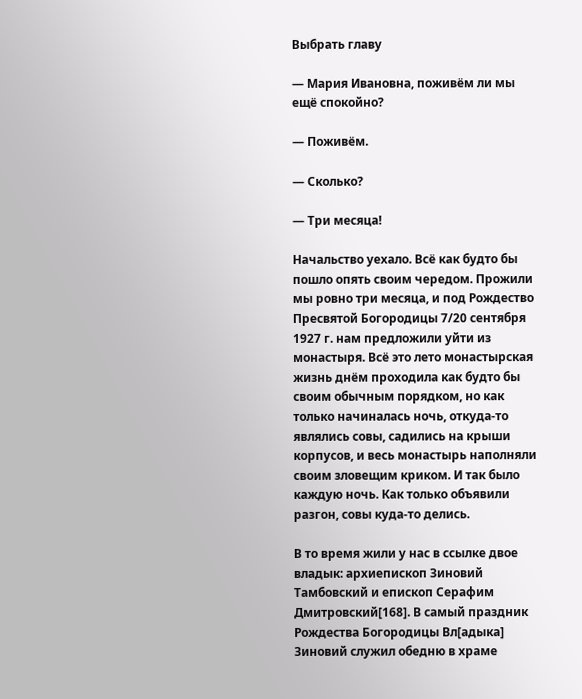Выбрать главу

— Мария Ивановна, поживём ли мы ещё спокойно?

— Поживём.

— Сколько?

— Три месяца!

Начальство уехало. Всё как будто бы пошло опять своим чередом. Прожили мы ровно три месяца, и под Рождество Пресвятой Богородицы 7/20 сентября 1927 г. нам предложили уйти из монастыря. Всё это лето монастырская жизнь днём проходила как будто бы своим обычным порядком, но как только начиналась ночь, откуда-то являлись совы, садились на крыши корпусов, и весь монастырь наполняли своим зловещим криком. И так было каждую ночь. Как только объявили разгон, совы куда-то делись.

В то время жили у нас в ссылке двое владык: архиепископ Зиновий Тамбовский и епископ Серафим Дмитровский[168]. В самый праздник Рождества Богородицы Вл[адыка] Зиновий служил обедню в храме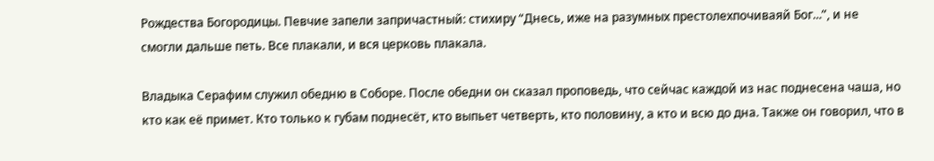Рождества Богородицы. Певчие запели запричастный: стихиру “Днесь, иже на разумных престолехпочиваяй Бог...”, и не смогли дальше петь. Все плакали, и вся церковь плакала.

Владыка Серафим служил обедню в Соборе. После обедни он сказал проповедь, что сейчас каждой из нас поднесена чаша, но кто как её примет. Кто только к губам поднесёт, кто выпьет четверть, кто половину, а кто и всю до дна. Также он говорил, что в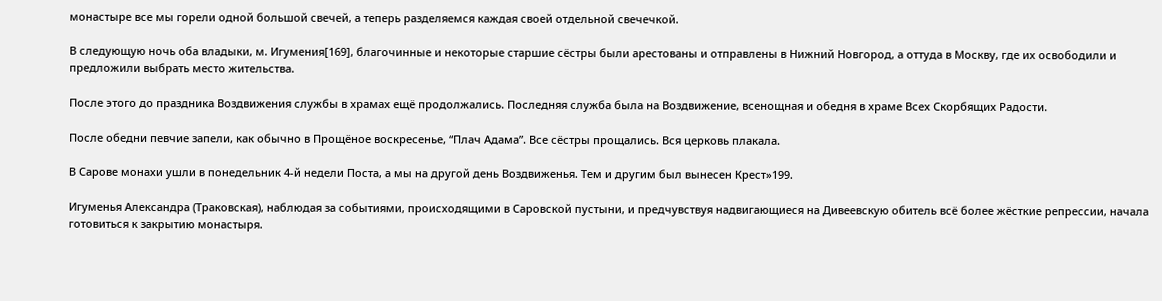монастыре все мы горели одной большой свечей, а теперь разделяемся каждая своей отдельной свечечкой.

В следующую ночь оба владыки, м. Игумения[169], благочинные и некоторые старшие сёстры были арестованы и отправлены в Нижний Новгород, а оттуда в Москву, где их освободили и предложили выбрать место жительства.

После этого до праздника Воздвижения службы в храмах ещё продолжались. Последняя служба была на Воздвижение, всенощная и обедня в храме Всех Скорбящих Радости.

После обедни певчие запели, как обычно в Прощёное воскресенье, “Плач Адама”. Все сёстры прощались. Вся церковь плакала.

В Сарове монахи ушли в понедельник 4-й недели Поста, а мы на другой день Воздвиженья. Тем и другим был вынесен Крест»199.

Игуменья Александра (Траковская), наблюдая за событиями, происходящими в Саровской пустыни, и предчувствуя надвигающиеся на Дивеевскую обитель всё более жёсткие репрессии, начала готовиться к закрытию монастыря.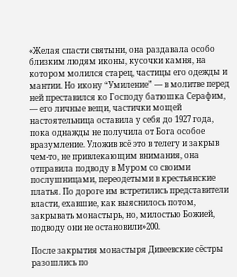«Желая спасти святыни, она раздавала особо близким людям иконы, кусочки камня, на котором молился старец, частицы его одежды и мантии. Но икону “Умиление” — в молитве перед ней преставился ко Господу батюшка Серафим, — его личные вещи, частички мощей настоятельница оставила у себя до 1927 года, пока однажды не получила от Бога особое вразумление. Уложив всё это в телегу и закрыв чем-то, не привлекающим внимания, она отправила подводу в Муром со своими послушницами, переодетыми в крестьянские платья. По дороге им встретились представители власти, ехавшие, как выяснилось потом, закрывать монастырь, но, милостью Божией, подводу они не остановили»200.

После закрытия монастыря Дивеевские сёстры разошлись по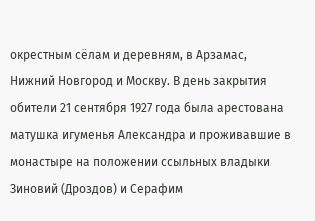окрестным сёлам и деревням, в Арзамас, Нижний Новгород и Москву. В день закрытия обители 21 сентября 1927 года была арестована матушка игуменья Александра и проживавшие в монастыре на положении ссыльных владыки Зиновий (Дроздов) и Серафим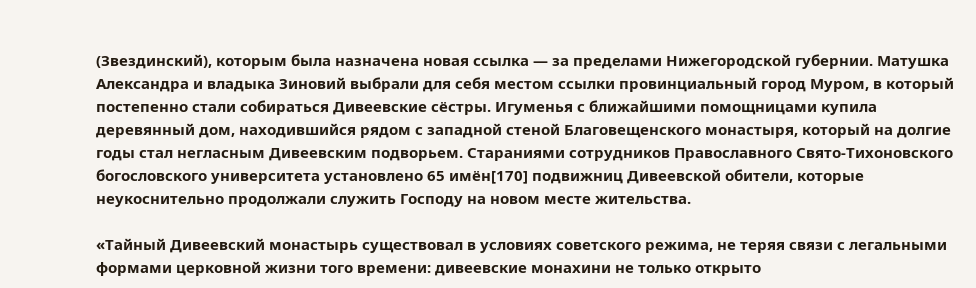(Звездинский), которым была назначена новая ссылка — за пределами Нижегородской губернии. Матушка Александра и владыка Зиновий выбрали для себя местом ссылки провинциальный город Муром, в который постепенно стали собираться Дивеевские сёстры. Игуменья с ближайшими помощницами купила деревянный дом, находившийся рядом с западной стеной Благовещенского монастыря, который на долгие годы стал негласным Дивеевским подворьем. Стараниями сотрудников Православного Свято-Тихоновского богословского университета установлено 65 имён[170] подвижниц Дивеевской обители, которые неукоснительно продолжали служить Господу на новом месте жительства.

«Тайный Дивеевский монастырь существовал в условиях советского режима, не теряя связи с легальными формами церковной жизни того времени: дивеевские монахини не только открыто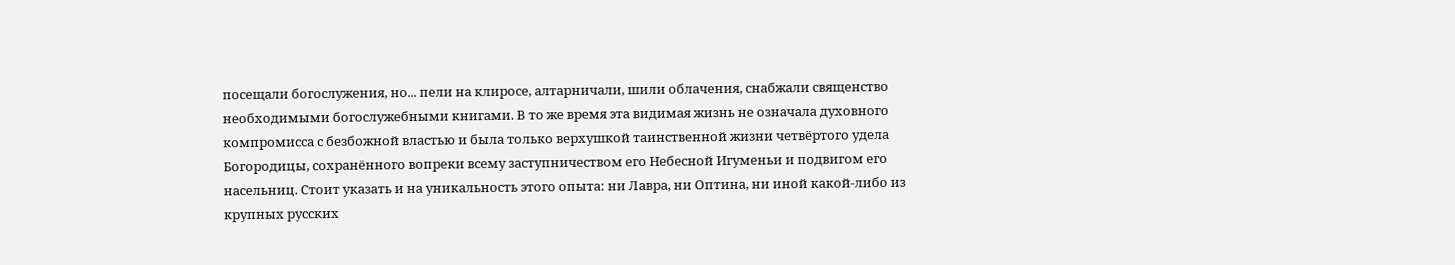посещали богослужения, но... пели на клиросе, алтарничали, шили облачения, снабжали священство необходимыми богослужебными книгами. В то же время эта видимая жизнь не означала духовного компромисса с безбожной властью и была только верхушкой таинственной жизни четвёртого удела Богородицы, сохранённого вопреки всему заступничеством его Небесной Игуменьи и подвигом его насельниц. Стоит указать и на уникальность этого опыта: ни Лавра, ни Оптина, ни иной какой-либо из крупных русских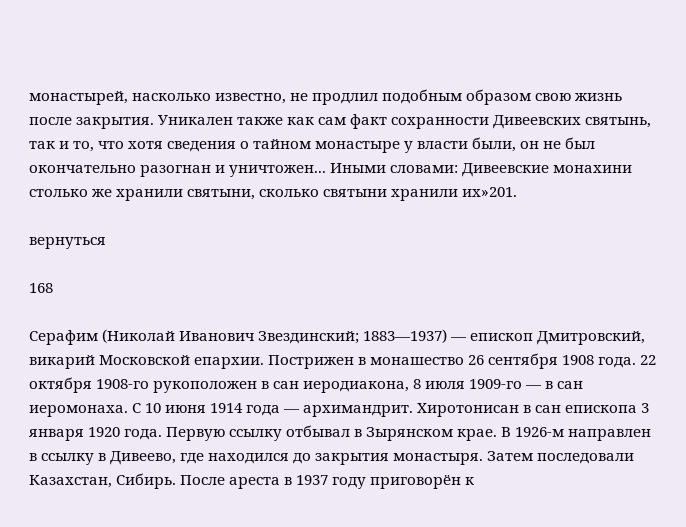монастырей, насколько известно, не продлил подобным образом свою жизнь после закрытия. Уникален также как сам факт сохранности Дивеевских святынь, так и то, что хотя сведения о тайном монастыре у власти были, он не был окончательно разогнан и уничтожен... Иными словами: Дивеевские монахини столько же хранили святыни, сколько святыни хранили их»201.

вернуться

168

Серафим (Николай Иванович Звездинский; 1883—1937) — епископ Дмитровский, викарий Московской епархии. Пострижен в монашество 26 сентября 1908 года. 22 октября 1908-го рукоположен в сан иеродиакона, 8 июля 1909-го — в сан иеромонаха. С 10 июня 1914 года — архимандрит. Хиротонисан в сан епископа 3 января 1920 года. Первую ссылку отбывал в Зырянском крае. В 1926-м направлен в ссылку в Дивеево, где находился до закрытия монастыря. Затем последовали Казахстан, Сибирь. После ареста в 1937 году приговорён к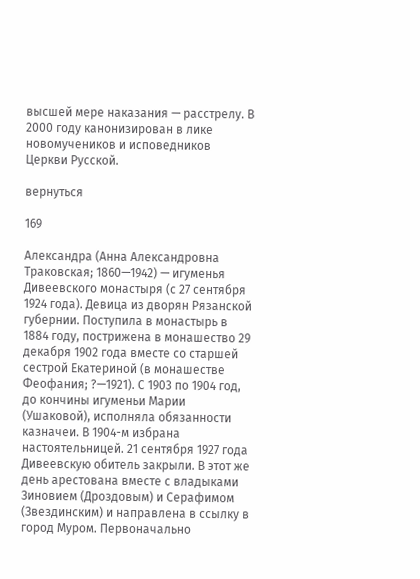высшей мере наказания — расстрелу. В 2000 году канонизирован в лике новомучеников и исповедников Церкви Русской.

вернуться

169

Александра (Анна Александровна Траковская; 1860—1942) — игуменья Дивеевского монастыря (с 27 сентября 1924 года). Девица из дворян Рязанской губернии. Поступила в монастырь в 1884 году, пострижена в монашество 29 декабря 1902 года вместе со старшей сестрой Екатериной (в монашестве Феофания; ?—1921). С 1903 по 1904 год, до кончины игуменьи Марии (Ушаковой), исполняла обязанности казначеи. В 1904-м избрана настоятельницей. 21 сентября 1927 года Дивеевскую обитель закрыли. В этот же день арестована вместе с владыками Зиновием (Дроздовым) и Серафимом (Звездинским) и направлена в ссылку в город Муром. Первоначально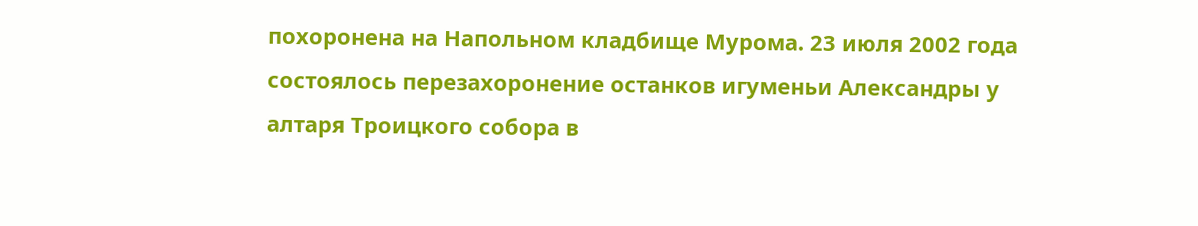похоронена на Напольном кладбище Мурома. 23 июля 2002 года состоялось перезахоронение останков игуменьи Александры у алтаря Троицкого собора в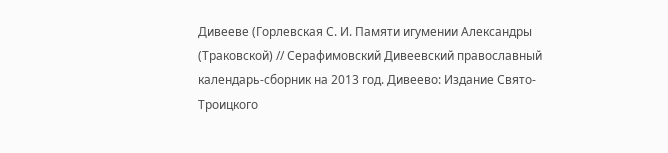Дивееве (Горлевская С. И. Памяти игумении Александры (Траковской) // Серафимовский Дивеевский православный календарь-сборник на 2013 год. Дивеево: Издание Свято-Троицкого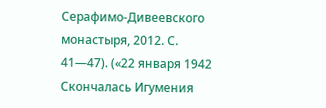Серафимо-Дивеевского монастыря, 2012. С. 41—47). («22 января 1942 Скончалась Игумения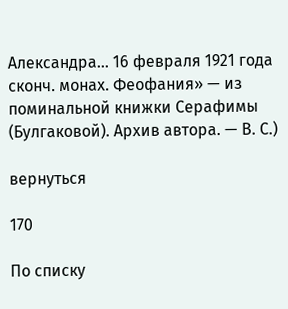Александра... 16 февраля 1921 года сконч. монах. Феофания» — из поминальной книжки Серафимы (Булгаковой). Архив автора. — В. С.)

вернуться

170

По списку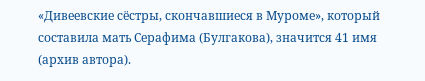«Дивеевские сёстры, скончавшиеся в Муроме», который составила мать Серафима (Булгакова), значится 41 имя (архив автора).